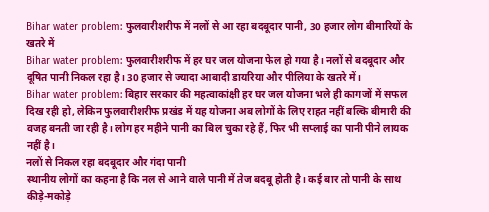Bihar water problem: फुलवारीशरीफ में नलों से आ रहा बदबूदार पानी, 30 हजार लोग बीमारियों के खतरे में
Bihar water problem: फुलवारीशरीफ में हर घर जल योजना फेल हो गया है। नलों से बदबूदार और दूषित पानी निकल रहा है। 30 हजार से ज्यादा आबादी डायरिया और पीलिया के खतरे में।
Bihar water problem: बिहार सरकार की महत्वाकांक्षी हर घर जल योजना भले ही कागजों में सफल दिख रही हो, लेकिन फुलवारीशरीफ प्रखंड में यह योजना अब लोगों के लिए राहत नहीं बल्कि बीमारी की वजह बनती जा रही है। लोग हर महीने पानी का बिल चुका रहे हैं, फिर भी सप्लाई का पानी पीने लायक नहीं है।
नलों से निकल रहा बदबूदार और गंदा पानी
स्थानीय लोगों का कहना है कि नल से आने वाले पानी में तेज बदबू होती है। कई बार तो पानी के साथ कीड़े-मकोड़े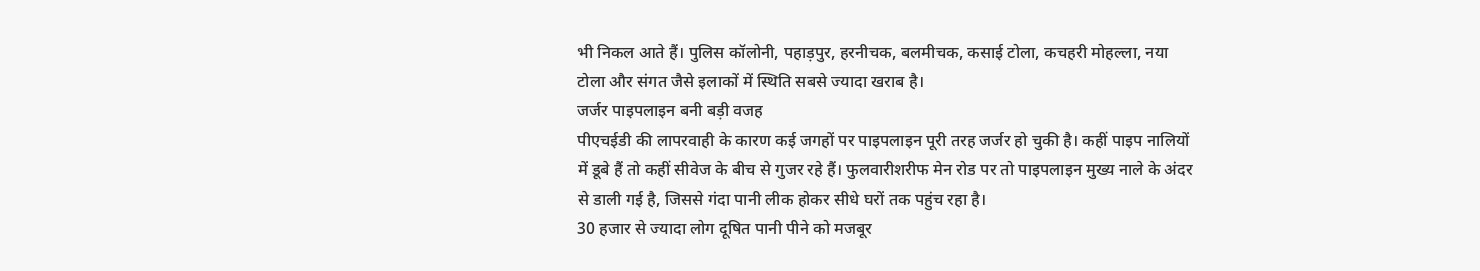भी निकल आते हैं। पुलिस कॉलोनी, पहाड़पुर, हरनीचक, बलमीचक, कसाई टोला, कचहरी मोहल्ला, नया टोला और संगत जैसे इलाकों में स्थिति सबसे ज्यादा खराब है।
जर्जर पाइपलाइन बनी बड़ी वजह
पीएचईडी की लापरवाही के कारण कई जगहों पर पाइपलाइन पूरी तरह जर्जर हो चुकी है। कहीं पाइप नालियों में डूबे हैं तो कहीं सीवेज के बीच से गुजर रहे हैं। फुलवारीशरीफ मेन रोड पर तो पाइपलाइन मुख्य नाले के अंदर से डाली गई है, जिससे गंदा पानी लीक होकर सीधे घरों तक पहुंच रहा है।
30 हजार से ज्यादा लोग दूषित पानी पीने को मजबूर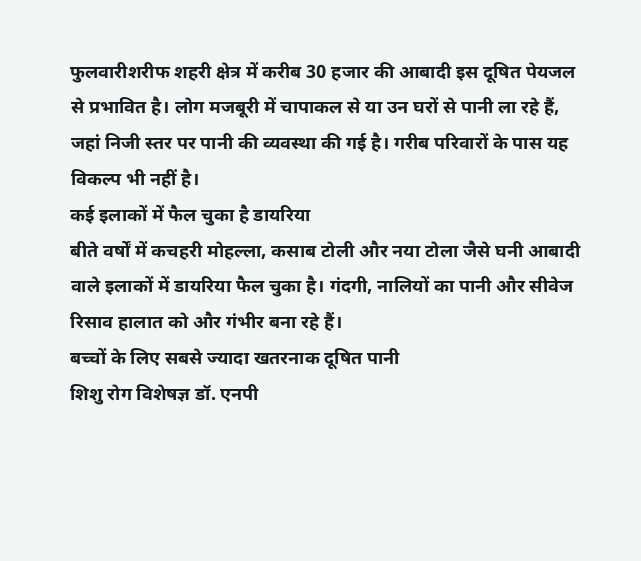फुलवारीशरीफ शहरी क्षेत्र में करीब 30 हजार की आबादी इस दूषित पेयजल से प्रभावित है। लोग मजबूरी में चापाकल से या उन घरों से पानी ला रहे हैं, जहां निजी स्तर पर पानी की व्यवस्था की गई है। गरीब परिवारों के पास यह विकल्प भी नहीं है।
कई इलाकों में फैल चुका है डायरिया
बीते वर्षों में कचहरी मोहल्ला, कसाब टोली और नया टोला जैसे घनी आबादी वाले इलाकों में डायरिया फैल चुका है। गंदगी, नालियों का पानी और सीवेज रिसाव हालात को और गंभीर बना रहे हैं।
बच्चों के लिए सबसे ज्यादा खतरनाक दूषित पानी
शिशु रोग विशेषज्ञ डॉ. एनपी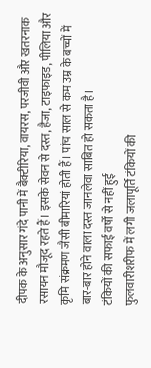दीपक के अनुसार गंदे पानी में बैक्टीरिया, वायरस, परजीवी और खतरनाक रसायन मौजूद रहते हैं। इसके सेवन से दस्त, हैजा, टाइफाइड, पीलिया और कृमि संक्रमण जैसी बीमारियां होती हैं। पांच साल से कम उम्र के बच्चों में बार-बार होने वाला दस्त जानलेवा साबित हो सकता है।
टंकियों की सफाई वर्षों से नहीं हुई
फुलवारीशरीफ में लगी जलापूर्ति टंकियों की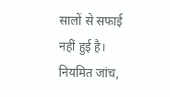सालों से सफाई नहीं हुई है। नियमित जांच,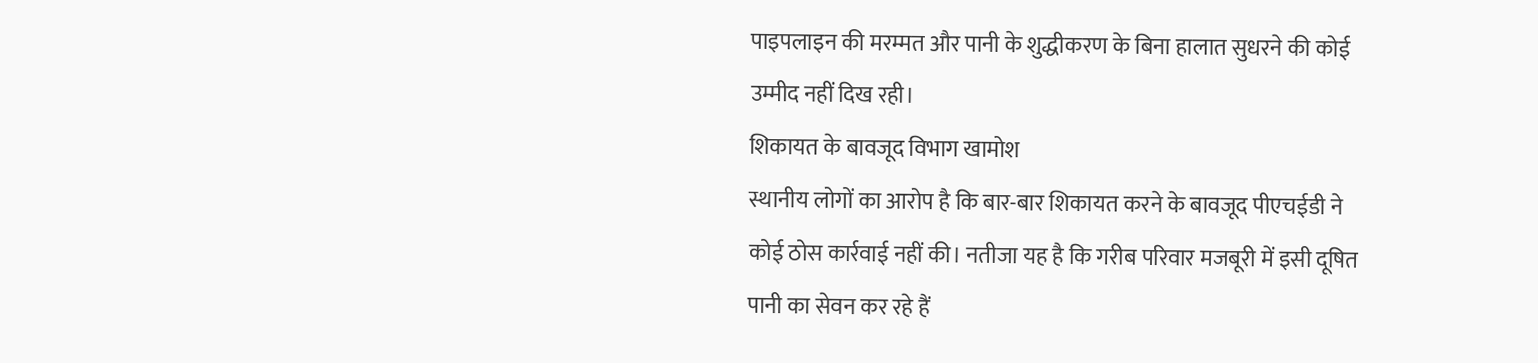पाइपलाइन की मरम्मत और पानी के शुद्धीकरण के बिना हालात सुधरने की कोई उम्मीद नहीं दिख रही।
शिकायत के बावजूद विभाग खामोश
स्थानीय लोगों का आरोप है कि बार-बार शिकायत करने के बावजूद पीएचईडी ने कोई ठोस कार्रवाई नहीं की। नतीजा यह है कि गरीब परिवार मजबूरी में इसी दूषित पानी का सेवन कर रहे हैं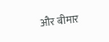और बीमार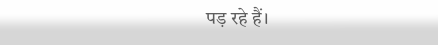पड़ रहे हैं।